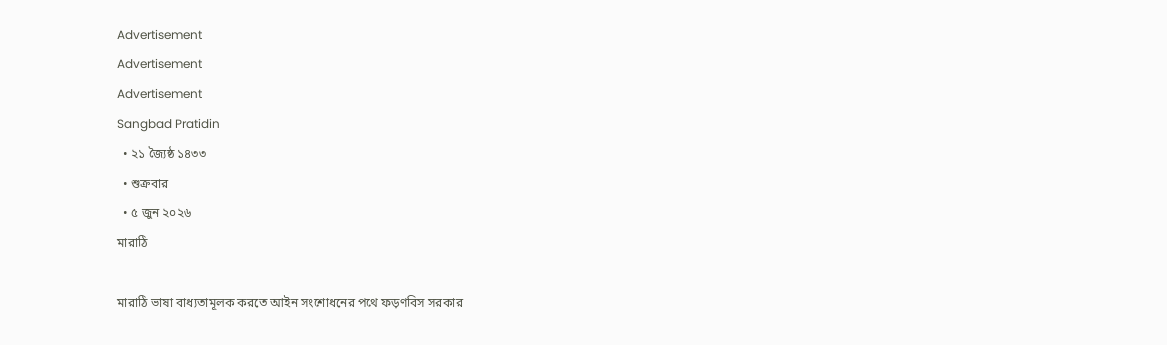Advertisement
Advertisement
Advertisement
Sangbad Pratidin
  • ২১ জ্যৈষ্ঠ ১৪৩৩
  • শুক্রবার
  • ৫ জুন ২০২৬
মারাঠি

মারাঠি ভাষা বাধ্যতামূলক করতে আইন সংশোধনের পথে ফড়ণবিস সরকার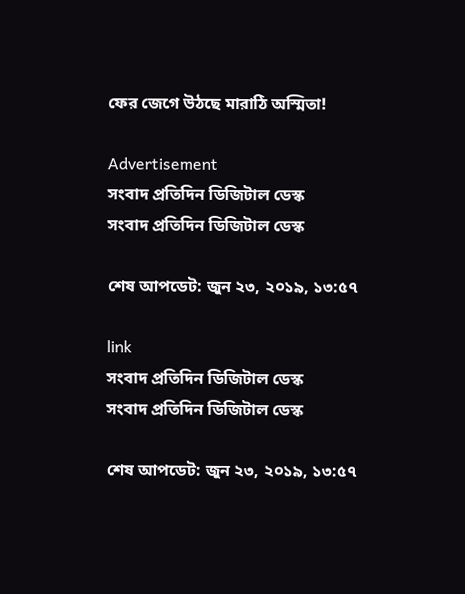ফের জেগে উঠছে মারাঠি অস্মিতা!

Advertisement
সংবাদ প্রতিদিন ডিজিটাল ডেস্ক
সংবাদ প্রতিদিন ডিজিটাল ডেস্ক

শেষ আপডেট: জুন ২৩, ২০১৯, ১৩:৫৭

link
সংবাদ প্রতিদিন ডিজিটাল ডেস্ক
সংবাদ প্রতিদিন ডিজিটাল ডেস্ক

শেষ আপডেট: জুন ২৩, ২০১৯, ১৩:৫৭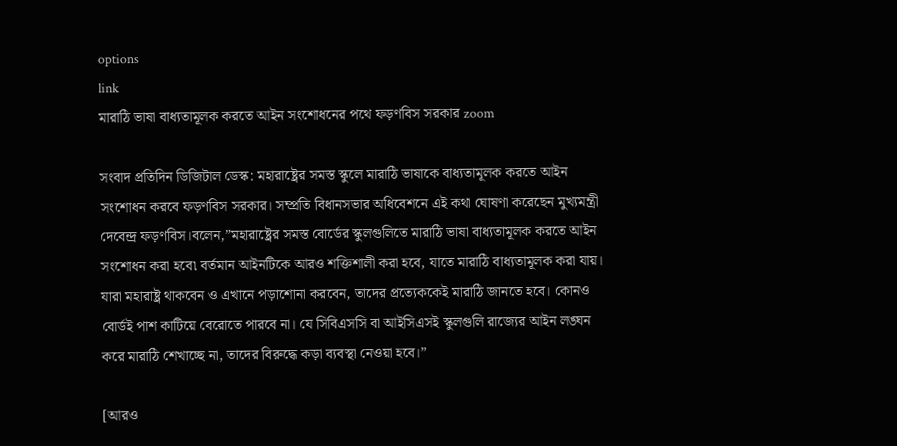options
link
মারাঠি ভাষা বাধ্যতামূলক করতে আইন সংশোধনের পথে ফড়ণবিস সরকার zoom

সংবাদ প্রতিদিন ডিজিটাল ডেস্ক: মহারাষ্ট্রের সমস্ত স্কুলে মারাঠি ভাষাকে বাধ্যতামূলক করতে আইন সংশোধন করবে ফড়ণবিস সরকার। সম্প্রতি বিধানসভার অধিবেশনে এই কথা ঘোষণা করেছেন মুখ্যমন্ত্রী দেবেন্দ্র ফড়ণবিস।বলেন,”মহারাষ্ট্রের সমস্ত বোর্ডের স্কুলগুলিতে মারাঠি ভাষা বাধ্যতামূলক করতে আইন সংশোধন করা হবে৷ বর্তমান আইনটিকে আরও শক্তিশালী করা হবে, যাতে মারাঠি বাধ্যতামূলক করা যায়। যারা মহারাষ্ট্র থাকবেন ও এখানে পড়াশোনা করবেন, তাদের প্রত্যেককেই মারাঠি জানতে হবে। কোনও বোর্ডই পাশ কাটিয়ে বেরোতে পারবে না। যে সিবিএসসি বা আইসিএসই স্কুলগুলি রাজ্যের আইন লঙ্ঘন করে মারাঠি শেখাচ্ছে না, তাদের বিরুদ্ধে কড়া ব্যবস্থা নেওয়া হবে।”

[আরও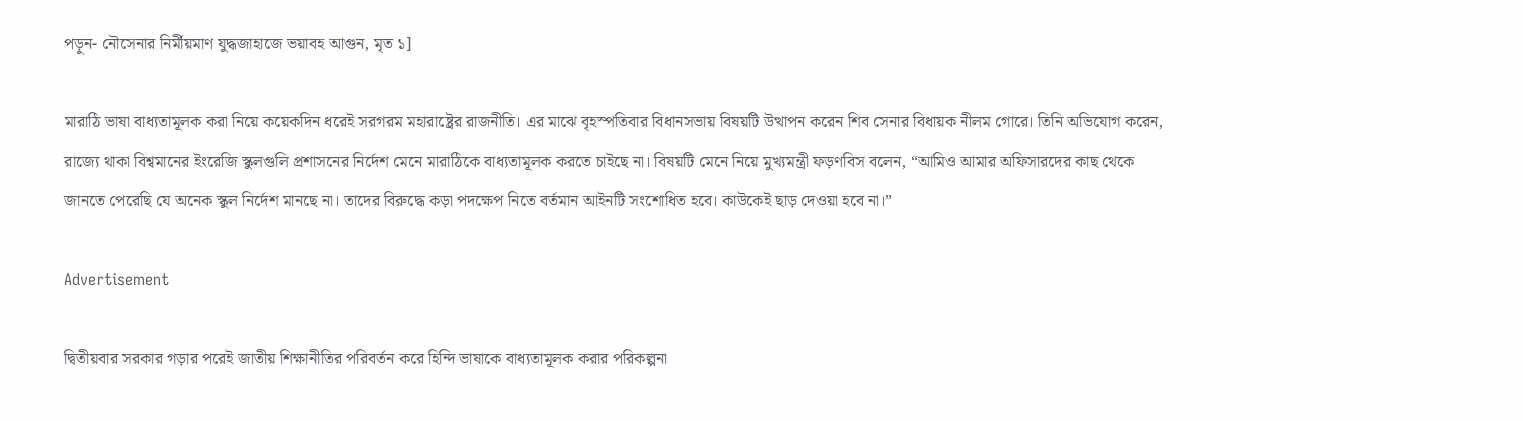পড়ুন- নৌসেনার নির্মীয়মাণ যুদ্ধজাহাজে ভয়াবহ আগুন, মৃত ১]

মারাঠি ভাষা বাধ্যতামূলক করা নিয়ে কয়েকদিন ধরেই সরগরম মহারাষ্ট্রের রাজনীতি। এর মাঝে বৃহস্পতিবার বিধানসভায় বিষয়টি উত্থাপন করেন শিব সেনার বিধায়ক নীলম গোরে। তিনি অভিযোগ করেন, রাজ্যে থাকা বিশ্বমানের ইংরেজি স্কুলগুলি প্রশাসনের নির্দেশ মেনে মারাঠিকে বাধ্যতামূলক করতে চাইছে না। বিষয়টি মেনে নিয়ে মুখ্যমন্ত্রী ফড়ণবিস বলেন, “আমিও আমার অফিসারদের কাছ থেকে জানতে পেরেছি যে অনেক স্কুল নির্দেশ মানছে না। তাদের বিরুদ্ধে কড়া পদক্ষেপ নিতে বর্তমান আইনটি সংশোধিত হবে। কাউকেই ছাড় দেওয়া হবে না।”

Advertisement

দ্বিতীয়বার সরকার গড়ার পরেই জাতীয় শিক্ষানীতির পরিবর্তন করে হিন্দি ভাষাকে বাধ্যতামূলক করার পরিকল্পনা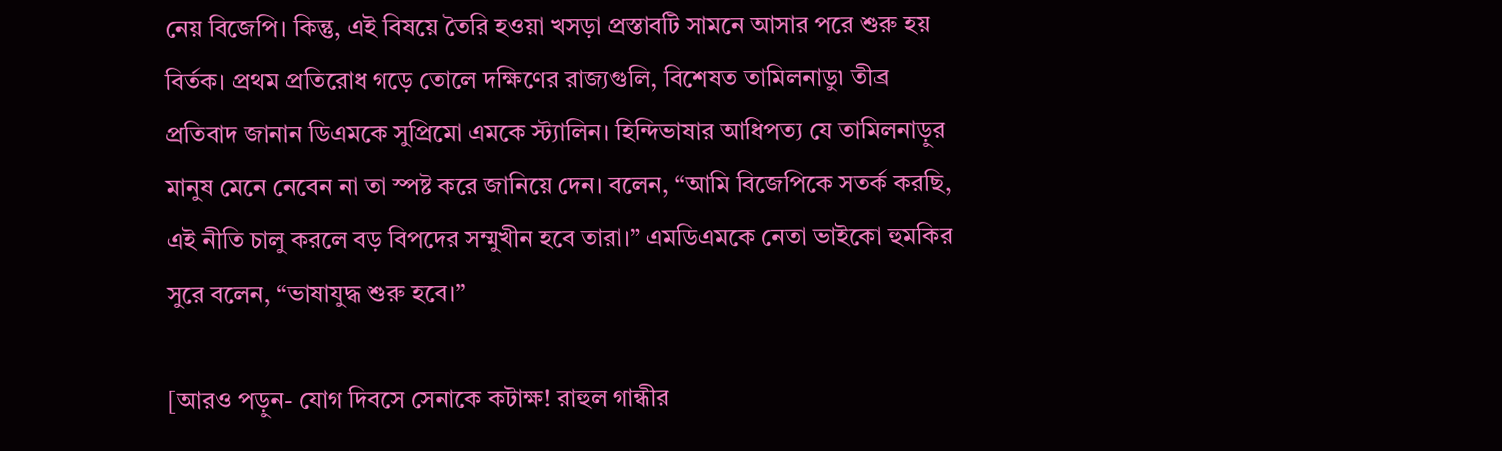নেয় বিজেপি। কিন্তু, এই বিষয়ে তৈরি হওয়া খসড়া প্রস্তাবটি সামনে আসার পরে শুরু হয় বির্তক। প্রথম প্রতিরোধ গড়ে তোলে দক্ষিণের রাজ্যগুলি, বিশেষত তামিলনাডু৷ তীব্র প্রতিবাদ জানান ডিএমকে সুপ্রিমো এমকে স্ট্যালিন। হিন্দিভাষার আধিপত্য যে তামিলনাড়ুর মানুষ মেনে নেবেন না তা স্পষ্ট করে জানিয়ে দেন। বলেন, “আমি বিজেপিকে সতর্ক করছি, এই নীতি চালু করলে বড় বিপদের সম্মুখীন হবে তারা।” এমডিএমকে নেতা ভাইকো হুমকির সুরে বলেন, “ভাষাযুদ্ধ শুরু হবে।”

[আরও পড়ুন- যোগ দিবসে সেনাকে কটাক্ষ! রাহুল গান্ধীর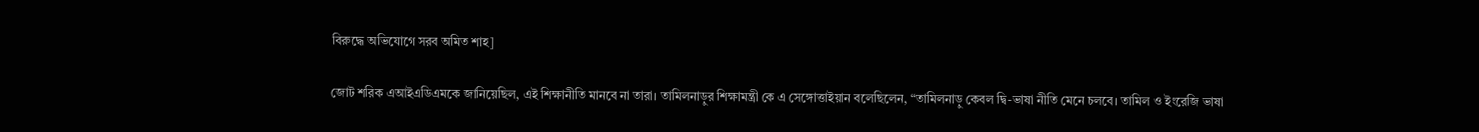বিরুদ্ধে অভিযোগে সরব অমিত শাহ]

জোট শরিক এআইএডিএমকে জানিয়েছিল, এই শিক্ষানীতি মানবে না তারা। তামিলনাড়ুর শিক্ষামন্ত্রী কে এ সেঙ্গোত্তাইয়ান বলেছিলেন, “তামিলনাড়ু কেবল দ্বি-ভাষা নীতি মেনে চলবে। তামিল ও ইংরেজি ভাষা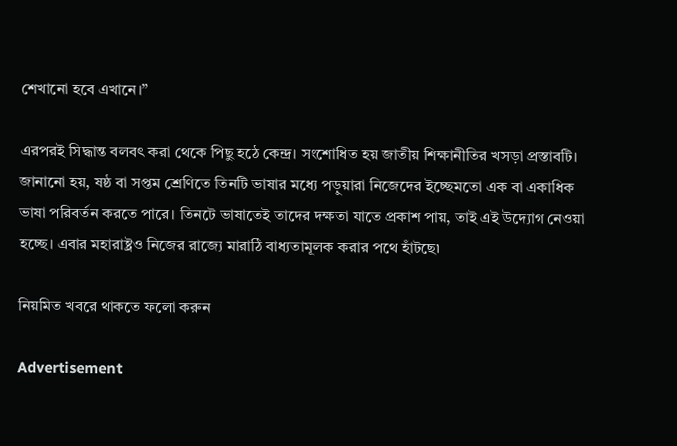শেখানো হবে এখানে।”

এরপরই সিদ্ধান্ত বলবৎ করা থেকে পিছু হঠে কেন্দ্র। সংশোধিত হয় জাতীয় শিক্ষানীতির খসড়া প্রস্তাবটি। জানানো হয়, ষষ্ঠ বা সপ্তম শ্রেণিতে তিনটি ভাষার মধ্যে পড়ুয়ারা নিজেদের ইচ্ছেমতো এক বা একাধিক ভাষা পরিবর্তন করতে পারে। তিনটে ভাষাতেই তাদের দক্ষতা যাতে প্রকাশ পায়, তাই এই উদ্যোগ নেওয়া হচ্ছে। এবার মহারাষ্ট্রও নিজের রাজ্যে মারাঠি বাধ্যতামূলক করার পথে হাঁটছে৷

নিয়মিত খবরে থাকতে ফলো করুন

Advertisement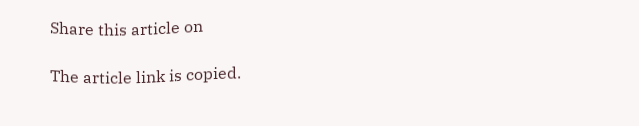Share this article on

The article link is copied.